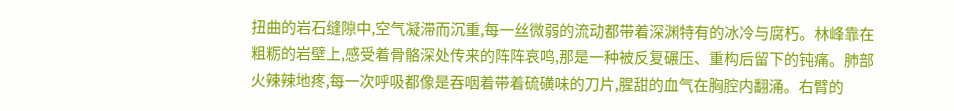扭曲的岩石缝隙中,空气凝滞而沉重,每一丝微弱的流动都带着深渊特有的冰冷与腐朽。林峰靠在粗粝的岩壁上,感受着骨骼深处传来的阵阵哀鸣,那是一种被反复碾压、重构后留下的钝痛。肺部火辣辣地疼,每一次呼吸都像是吞咽着带着硫磺味的刀片,腥甜的血气在胸腔内翻涌。右臂的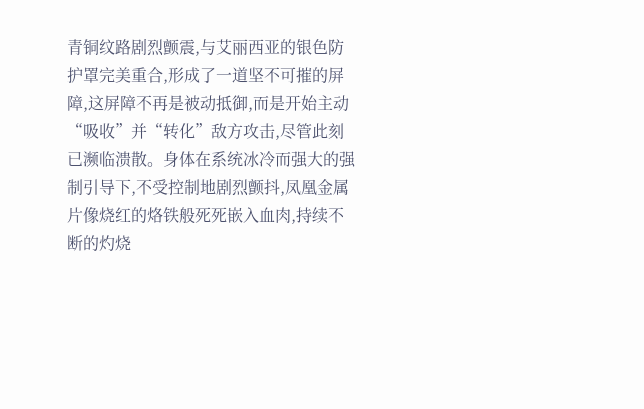青铜纹路剧烈颤震,与艾丽西亚的银色防护罩完美重合,形成了一道坚不可摧的屏障,这屏障不再是被动抵御,而是开始主动“吸收”并“转化”敌方攻击,尽管此刻已濒临溃散。身体在系统冰冷而强大的强制引导下,不受控制地剧烈颤抖,凤凰金属片像烧红的烙铁般死死嵌入血肉,持续不断的灼烧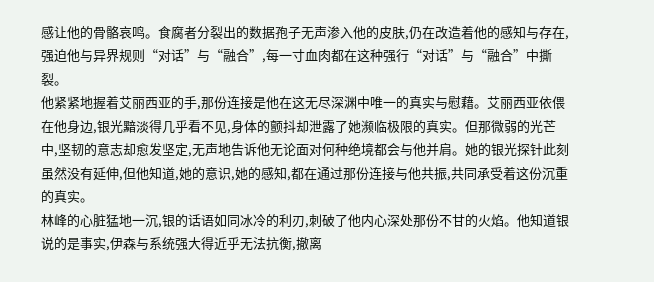感让他的骨骼哀鸣。食腐者分裂出的数据孢子无声渗入他的皮肤,仍在改造着他的感知与存在,强迫他与异界规则“对话”与“融合”,每一寸血肉都在这种强行“对话”与“融合”中撕裂。
他紧紧地握着艾丽西亚的手,那份连接是他在这无尽深渊中唯一的真实与慰藉。艾丽西亚依偎在他身边,银光黯淡得几乎看不见,身体的颤抖却泄露了她濒临极限的真实。但那微弱的光芒中,坚韧的意志却愈发坚定,无声地告诉他无论面对何种绝境都会与他并肩。她的银光探针此刻虽然没有延伸,但他知道,她的意识,她的感知,都在通过那份连接与他共振,共同承受着这份沉重的真实。
林峰的心脏猛地一沉,银的话语如同冰冷的利刃,刺破了他内心深处那份不甘的火焰。他知道银说的是事实,伊森与系统强大得近乎无法抗衡,撤离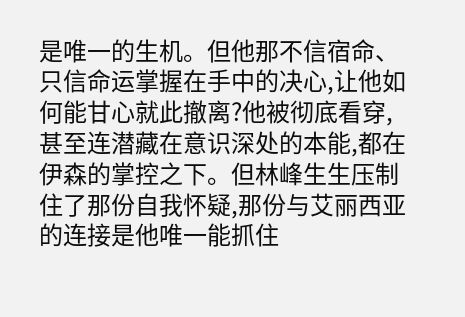是唯一的生机。但他那不信宿命、只信命运掌握在手中的决心,让他如何能甘心就此撤离?他被彻底看穿,甚至连潜藏在意识深处的本能,都在伊森的掌控之下。但林峰生生压制住了那份自我怀疑,那份与艾丽西亚的连接是他唯一能抓住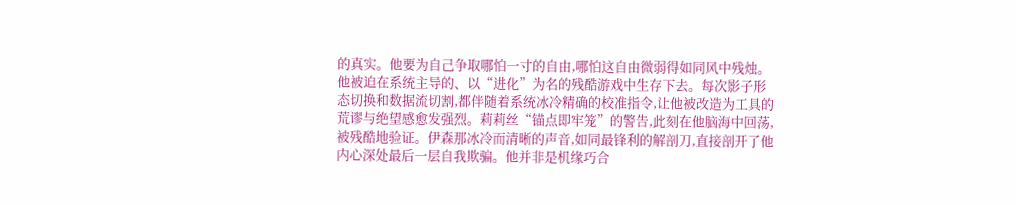的真实。他要为自己争取哪怕一寸的自由,哪怕这自由微弱得如同风中残烛。
他被迫在系统主导的、以“进化”为名的残酷游戏中生存下去。每次影子形态切换和数据流切割,都伴随着系统冰冷精确的校准指令,让他被改造为工具的荒谬与绝望感愈发强烈。莉莉丝“锚点即牢笼”的警告,此刻在他脑海中回荡,被残酷地验证。伊森那冰冷而清晰的声音,如同最锋利的解剖刀,直接剖开了他内心深处最后一层自我欺骗。他并非是机缘巧合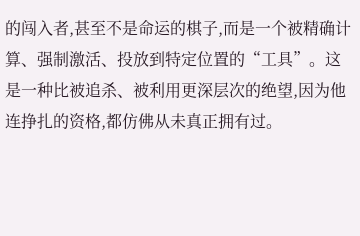的闯入者,甚至不是命运的棋子,而是一个被精确计算、强制激活、投放到特定位置的“工具”。这是一种比被追杀、被利用更深层次的绝望,因为他连挣扎的资格,都仿佛从未真正拥有过。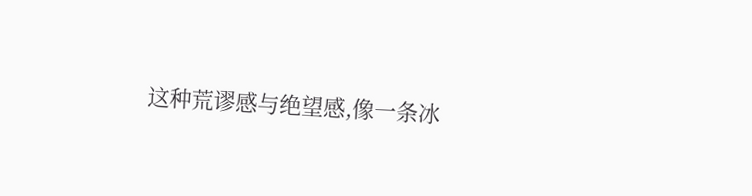这种荒谬感与绝望感,像一条冰